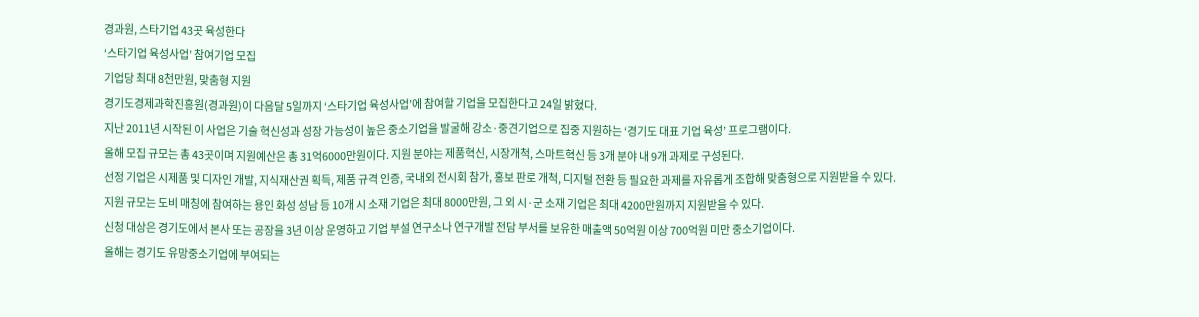경과원, 스타기업 43곳 육성한다
‘스타기업 육성사업’ 참여기업 모집
기업당 최대 8천만원, 맞춤형 지원
경기도경제과학진흥원(경과원)이 다음달 5일까지 ‘스타기업 육성사업’에 참여할 기업을 모집한다고 24일 밝혔다.
지난 2011년 시작된 이 사업은 기술 혁신성과 성장 가능성이 높은 중소기업을 발굴해 강소·중견기업으로 집중 지원하는 ‘경기도 대표 기업 육성’ 프로그램이다.
올해 모집 규모는 총 43곳이며 지원예산은 총 31억6000만원이다. 지원 분야는 제품혁신, 시장개척, 스마트혁신 등 3개 분야 내 9개 과제로 구성된다.
선정 기업은 시제품 및 디자인 개발, 지식재산권 획득, 제품 규격 인증, 국내외 전시회 참가, 홍보 판로 개척, 디지털 전환 등 필요한 과제를 자유롭게 조합해 맞춤형으로 지원받을 수 있다.
지원 규모는 도비 매칭에 참여하는 용인 화성 성남 등 10개 시 소재 기업은 최대 8000만원, 그 외 시·군 소재 기업은 최대 4200만원까지 지원받을 수 있다.
신청 대상은 경기도에서 본사 또는 공장을 3년 이상 운영하고 기업 부설 연구소나 연구개발 전담 부서를 보유한 매출액 50억원 이상 700억원 미만 중소기업이다.
올해는 경기도 유망중소기업에 부여되는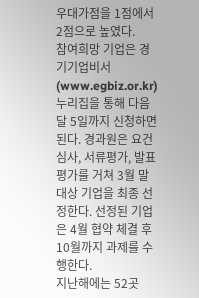우대가점을 1점에서 2점으로 높였다.
참여희망 기업은 경기기업비서(www.egbiz.or.kr) 누리집을 통해 다음달 5일까지 신청하면 된다. 경과원은 요건심사, 서류평가, 발표평가를 거쳐 3월 말 대상 기업을 최종 선정한다. 선정된 기업은 4월 협약 체결 후 10월까지 과제를 수행한다.
지난해에는 52곳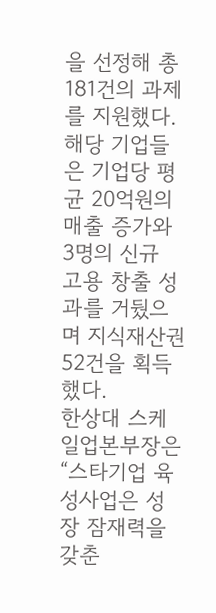을 선정해 총 181건의 과제를 지원했다. 해당 기업들은 기업당 평균 20억원의 매출 증가와 3명의 신규 고용 창출 성과를 거뒀으며 지식재산권 52건을 획득했다.
한상대 스케일업본부장은 “스타기업 육성사업은 성장 잠재력을 갖춘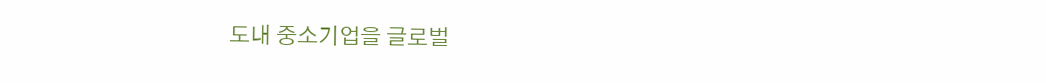도내 중소기업을 글로벌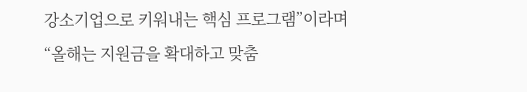강소기업으로 키워내는 핵심 프로그램”이라며 “올해는 지원금을 확대하고 맞춤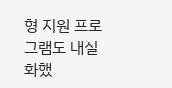형 지원 프로그램도 내실화했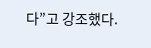다”고 강조했다.